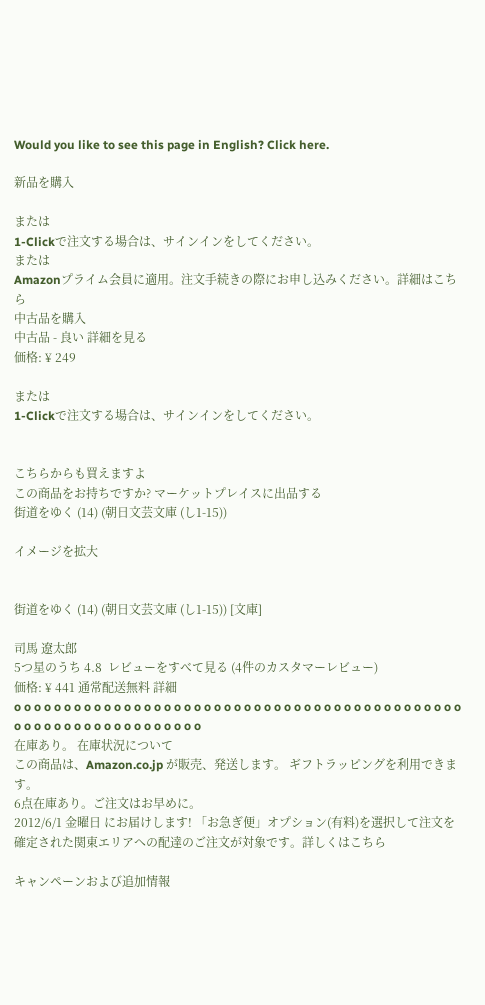Would you like to see this page in English? Click here.

新品を購入

または
1-Clickで注文する場合は、サインインをしてください。
または
Amazonプライム会員に適用。注文手続きの際にお申し込みください。詳細はこちら
中古品を購入
中古品 - 良い 詳細を見る
価格: ¥ 249

または
1-Clickで注文する場合は、サインインをしてください。


こちらからも買えますよ
この商品をお持ちですか? マーケットプレイスに出品する
街道をゆく (14) (朝日文芸文庫 (し1-15))

イメージを拡大


街道をゆく (14) (朝日文芸文庫 (し1-15)) [文庫]

司馬 遼太郎
5つ星のうち 4.8  レビューをすべて見る (4件のカスタマーレビュー)
価格: ¥ 441 通常配送無料 詳細
o o o o o o o o o o o o o o o o o o o o o o o o o o o o o o o o o o o o o o o o o o o o o o o o o o o o o o o o o o o o o o o o
在庫あり。 在庫状況について
この商品は、Amazon.co.jp が販売、発送します。 ギフトラッピングを利用できます。
6点在庫あり。ご注文はお早めに。
2012/6/1 金曜日 にお届けします! 「お急ぎ便」オプション(有料)を選択して注文を確定された関東エリアへの配達のご注文が対象です。詳しくはこちら

キャンペーンおよび追加情報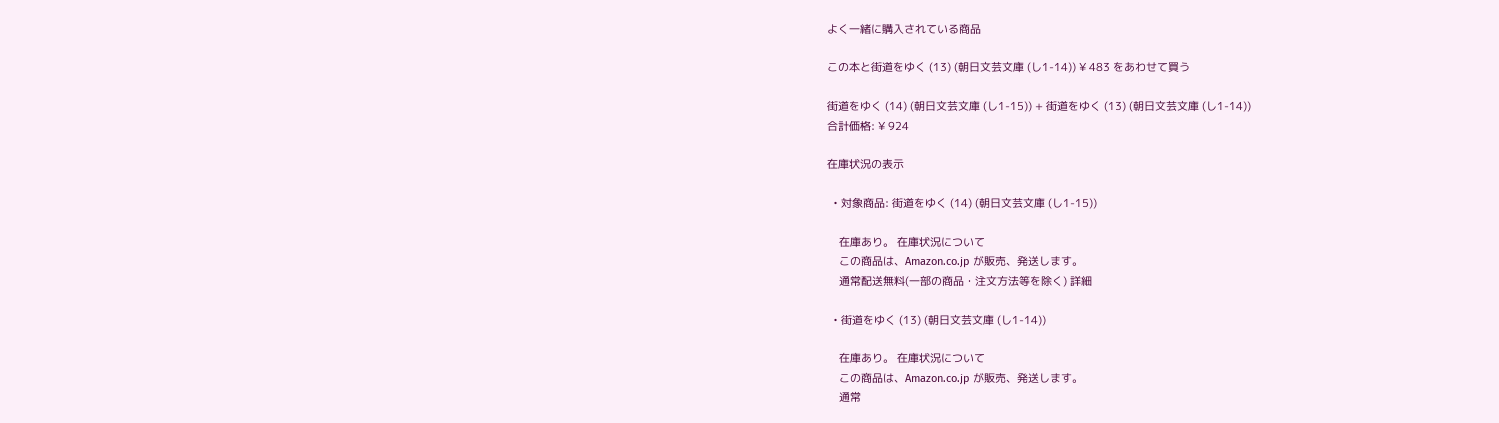よく一緒に購入されている商品

この本と街道をゆく (13) (朝日文芸文庫 (し1-14)) ¥ 483 をあわせて買う

街道をゆく (14) (朝日文芸文庫 (し1-15)) + 街道をゆく (13) (朝日文芸文庫 (し1-14))
合計価格: ¥ 924

在庫状況の表示

  • 対象商品: 街道をゆく (14) (朝日文芸文庫 (し1-15))

    在庫あり。 在庫状況について
    この商品は、Amazon.co.jp が販売、発送します。
    通常配送無料(一部の商品・注文方法等を除く) 詳細

  • 街道をゆく (13) (朝日文芸文庫 (し1-14))

    在庫あり。 在庫状況について
    この商品は、Amazon.co.jp が販売、発送します。
    通常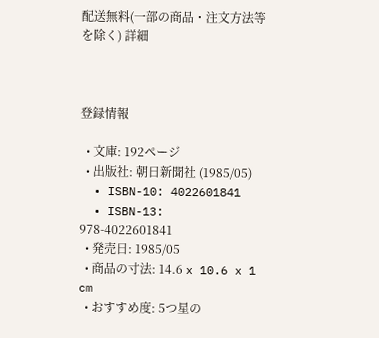配送無料(一部の商品・注文方法等を除く) 詳細



登録情報

  • 文庫: 192ページ
  • 出版社: 朝日新聞社 (1985/05)
  • ISBN-10: 4022601841
  • ISBN-13: 978-4022601841
  • 発売日: 1985/05
  • 商品の寸法: 14.6 x 10.6 x 1 cm
  • おすすめ度: 5つ星の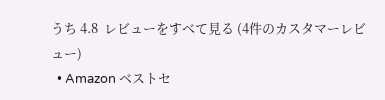うち 4.8  レビューをすべて見る (4件のカスタマーレビュー)
  • Amazon ベストセ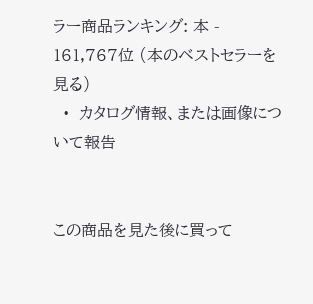ラー商品ランキング: 本 - 161,767位 (本のベストセラーを見る)
  •  カタログ情報、または画像について報告


この商品を見た後に買って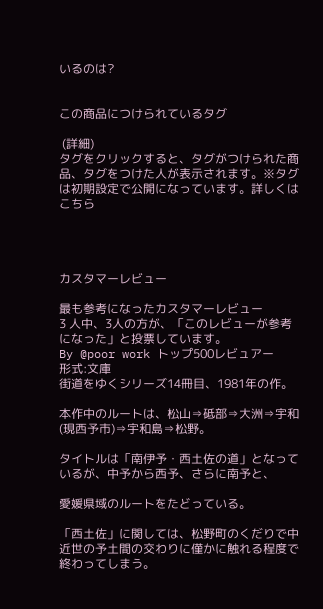いるのは?


この商品につけられているタグ

 (詳細)
タグをクリックすると、タグがつけられた商品、タグをつけた人が表示されます。※タグは初期設定で公開になっています。詳しくはこちら




カスタマーレビュー

最も参考になったカスタマーレビュー
3 人中、3人の方が、「このレビューが参考になった」と投票しています。
By @poor work トップ500レビュアー
形式:文庫
街道をゆくシリーズ14冊目、1981年の作。

本作中のルートは、松山⇒砥部⇒大洲⇒宇和(現西予市)⇒宇和島⇒松野。

タイトルは「南伊予・西土佐の道」となっているが、中予から西予、さらに南予と、

愛媛県域のルートをたどっている。

「西土佐」に関しては、松野町のくだりで中近世の予土間の交わりに僅かに触れる程度で終わってしまう。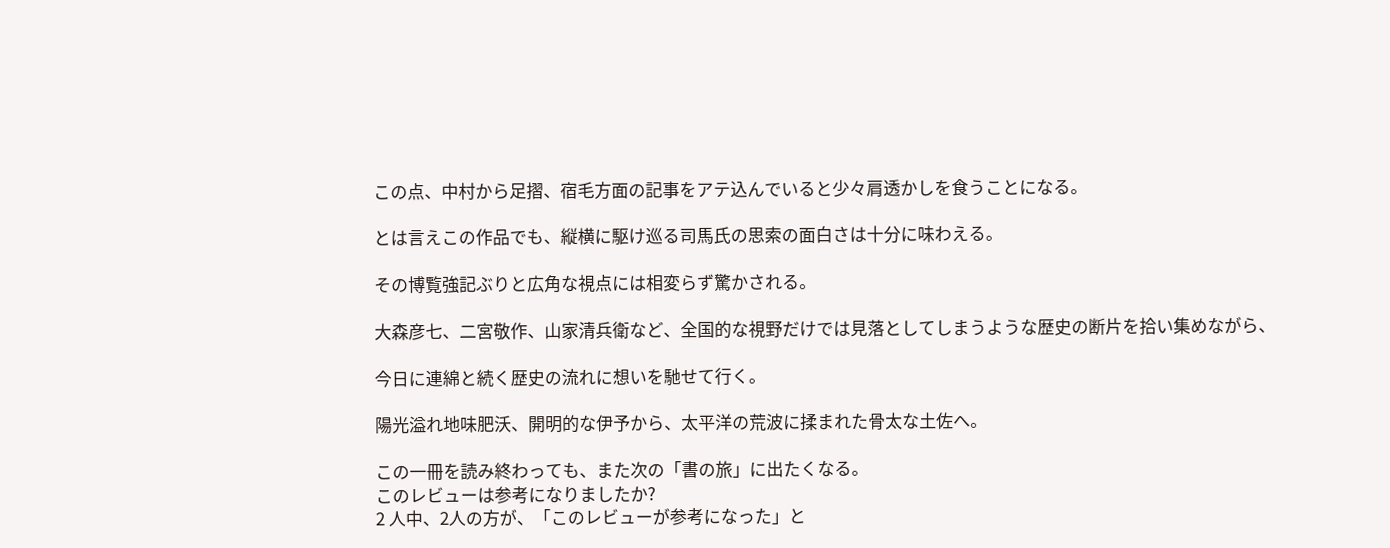この点、中村から足摺、宿毛方面の記事をアテ込んでいると少々肩透かしを食うことになる。

とは言えこの作品でも、縦横に駆け巡る司馬氏の思索の面白さは十分に味わえる。

その博覧強記ぶりと広角な視点には相変らず驚かされる。

大森彦七、二宮敬作、山家清兵衛など、全国的な視野だけでは見落としてしまうような歴史の断片を拾い集めながら、

今日に連綿と続く歴史の流れに想いを馳せて行く。

陽光溢れ地味肥沃、開明的な伊予から、太平洋の荒波に揉まれた骨太な土佐へ。

この一冊を読み終わっても、また次の「書の旅」に出たくなる。
このレビューは参考になりましたか?
2 人中、2人の方が、「このレビューが参考になった」と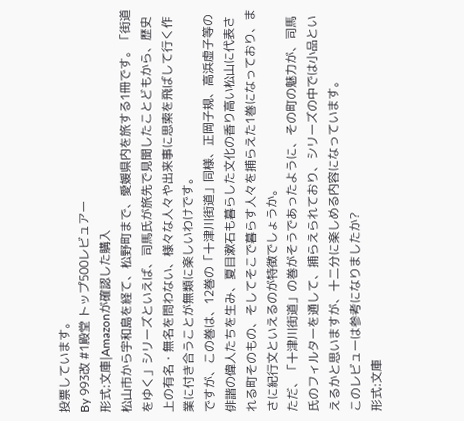投票しています。
By 993改 #1殿堂 トップ500レビュアー
形式:文庫|Amazonが確認した購入
松山市から宇和島を経て、松野町まで、愛媛県内を旅する1冊です。「街道をゆく」シリーズといえば、司馬氏が旅先で見聞したことどもから、歴史上の有名・無名を問わない、様々な人々や出来事に思索を飛ばして行く作業に付き合うことが無類に楽しいわけです。
ですが、この巻は、12巻の「十津川街道」同様、正岡子規、高浜虚子等の俳諧の偉人たちを生み、夏目漱石も暮らした文化の香り高い松山に代表される町そのもの、そしてそこで暮らす人々を捕らえた1巻になっており、まさに紀行文といえるのが特徴でしょうか。
ただ、「十津川街道」の巻がそうであったように、その町の魅力が、司馬氏のフィルターを通して、捕らえられており、シリーズの中では小品といえるかと思いますが、十二分に楽しめる内容になっています。
このレビューは参考になりましたか?
形式:文庫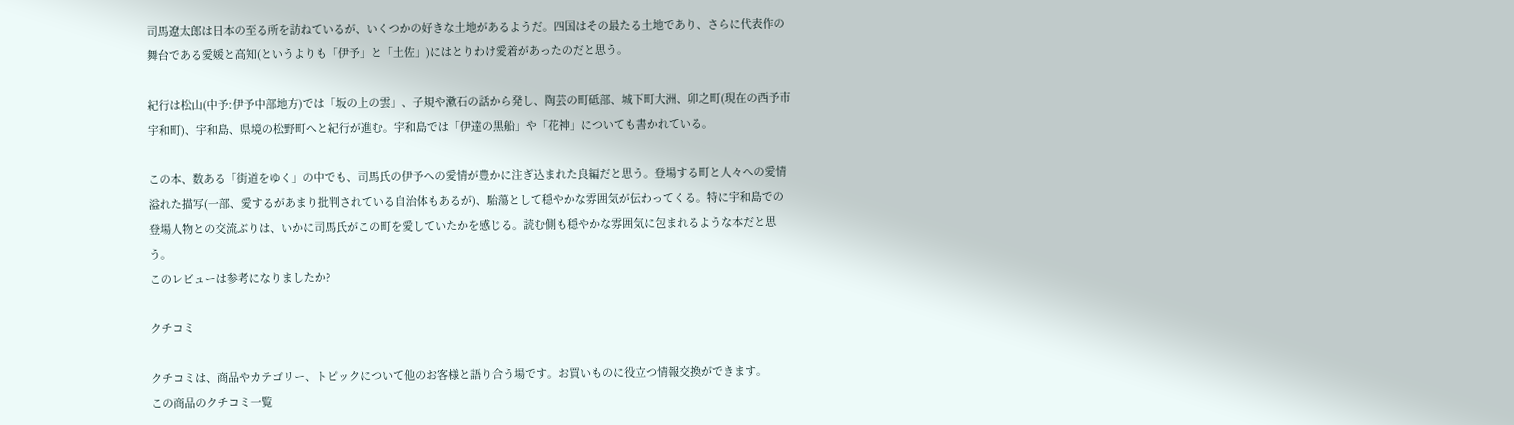司馬遼太郎は日本の至る所を訪ねているが、いくつかの好きな土地があるようだ。四国はその最たる土地であり、さらに代表作の舞台である愛媛と高知(というよりも「伊予」と「土佐」)にはとりわけ愛着があったのだと思う。

紀行は松山(中予:伊予中部地方)では「坂の上の雲」、子規や漱石の話から発し、陶芸の町砥部、城下町大洲、卯之町(現在の西予市宇和町)、宇和島、県境の松野町へと紀行が進む。宇和島では「伊達の黒船」や「花神」についても書かれている。

この本、数ある「街道をゆく」の中でも、司馬氏の伊予への愛情が豊かに注ぎ込まれた良編だと思う。登場する町と人々への愛情溢れた描写(一部、愛するがあまり批判されている自治体もあるが)、駘蕩として穏やかな雰囲気が伝わってくる。特に宇和島での登場人物との交流ぶりは、いかに司馬氏がこの町を愛していたかを感じる。読む側も穏やかな雰囲気に包まれるような本だと思う。
このレビューは参考になりましたか?

クチコミ

クチコミは、商品やカテゴリー、トピックについて他のお客様と語り合う場です。お買いものに役立つ情報交換ができます。
この商品のクチコミ一覧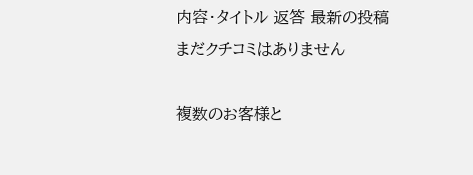内容・タイトル 返答 最新の投稿
まだクチコミはありません

複数のお客様と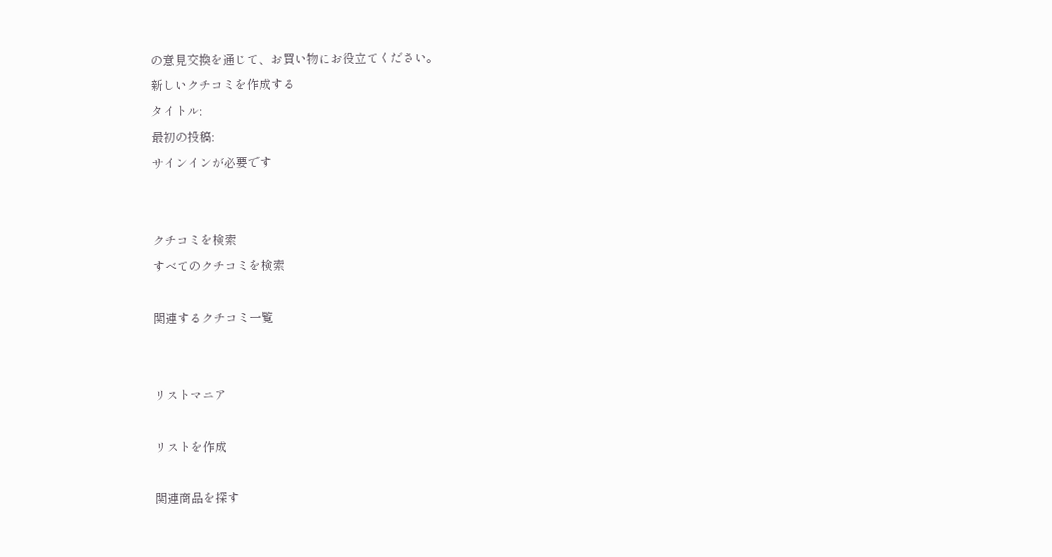の意見交換を通じて、お買い物にお役立てください。
新しいクチコミを作成する
タイトル:
最初の投稿:
サインインが必要です


クチコミを検索
すべてのクチコミを検索

関連するクチコミ一覧


リストマニア

リストを作成

関連商品を探す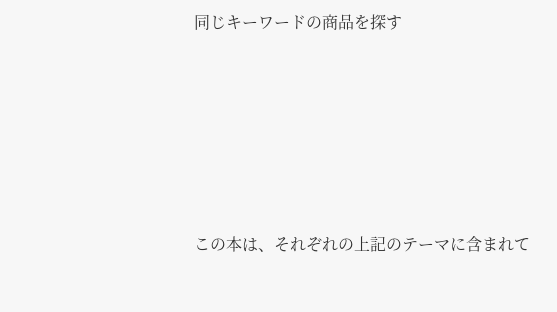同じキーワードの商品を探す






この本は、それぞれの上記のテーマに含まれて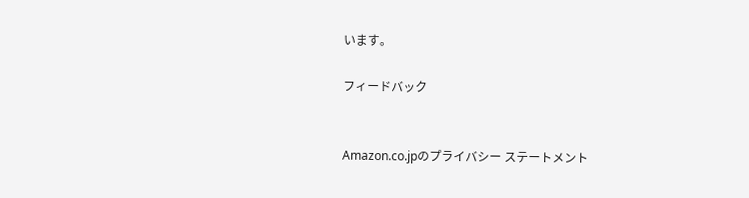います。

フィードバック


Amazon.co.jpのプライバシー ステートメント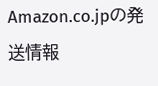Amazon.co.jpの発送情報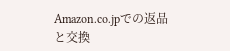Amazon.co.jpでの返品と交換